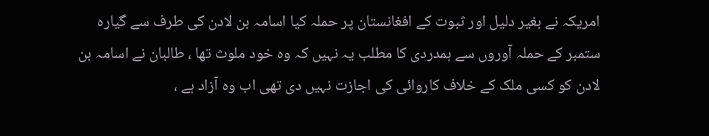امریکہ نے بغیر دلیل اور ثبوت کے افغانستان پر حملہ کیا اسامہ بن لادن کی طرف سے گیارہ ستمبر کے حملہ آوروں سے ہمدردی کا مطلب یہ نہیں کہ وہ خود ملوث تھا ، طالبان نے اسامہ بن لادن کو کسی ملک کے خلاف کاروائی کی اجازت نہیں دی تھی اب وہ آزاد ہے ،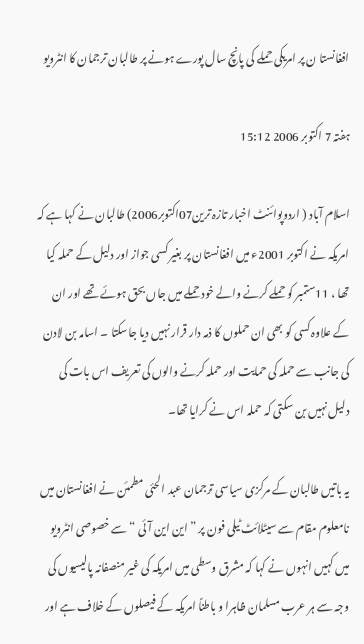افغانستا ن پر امریکی حملے کی پانچ سال پورے ہونے پر طالبان ترجمان کا انٹرویو

ہفتہ 7 اکتوبر 2006 15:12

اسلام آباد ( اردوپوائنٹ اخبار تازہ ترین07اکتوبر2006) طالبان نے کہا ہے کہ امریکہ نے اکتوبر 2001ء میں افغانستان پر بغیر کسی جواز اور دلیل کے حملہ کیا تھا ، 11ستمبر کو حملے کرنے والے خود حملے میں جاں بحق ہوئے تھے اور ان کے علاوہ کسی کو بھی ان حملوں کا ذمہ دار قرار نہیں دیا جاسکتا ۔ اسامہ بن لادن کی جانب سے حملہ کی حمایت اور حملہ کرنے والوں کی تعریف اس بات کی دلیل نہیں بن سکتی کہ حملہ اس نے کرایا تھا۔

یہ باتیں طالبان کے مرکزی سیاسی ترجمان عبد الحئی مطمئن نے افغانستان میں نامعلوم مقام سے سیٹلائٹ ٹیلی فون پر ” این این آئی “ سے خصوصی انٹرویو میں کہیں انہوں نے کہا کہ مشرق وسطی میں امریکہ کی غیر منصفانہ پالیسیوں کی وجہ سے ہر عرب مسلمان ظاہرا و باطناً امریکہ کے فیصلوں کے خلاف ہے اور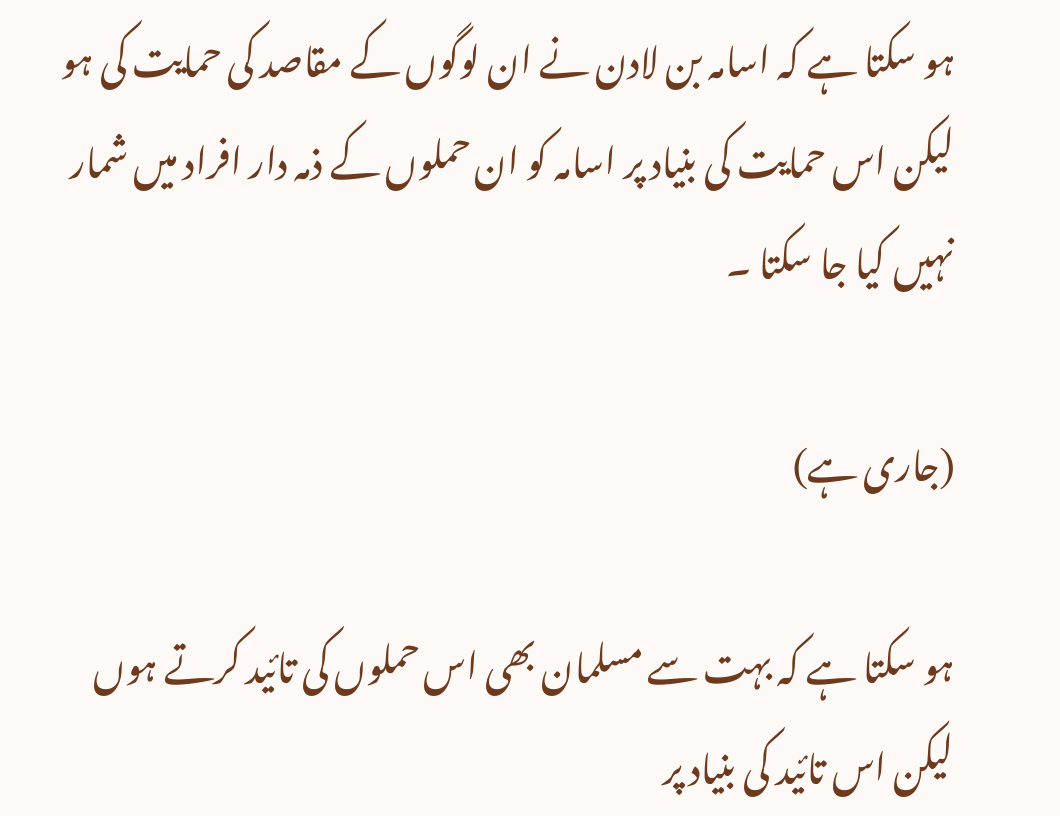ہو سکتا ہے کہ اسامہ بن لادن نے ان لوگوں کے مقاصد کی حمایت کی ہو لیکن اس حمایت کی بنیاد پر اسامہ کو ان حملوں کے ذمہ دار افراد میں شمار نہیں کیا جا سکتا ۔

(جاری ہے)

ہو سکتا ہے کہ بہت سے مسلمان بھی اس حملوں کی تائید کرتے ہوں لیکن اس تائید کی بنیاد پر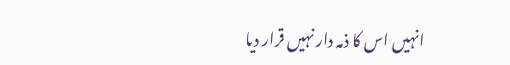انہیں اس کا ذمہ دار نہیں قرار دیا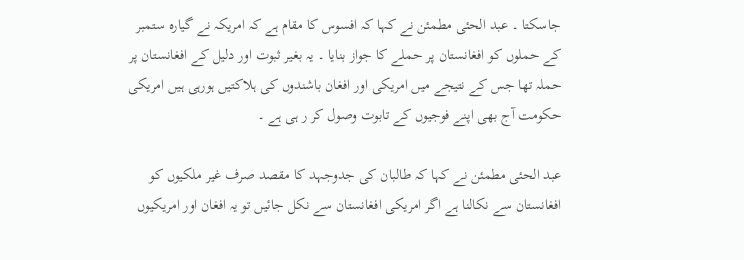جاسکتا ۔ عبد الحئی مطمئن نے کہا کہ افسوس کا مقام ہے کہ امریکہ نے گیارہ ستمبر کے حملوں کو افغانستان پر حملے کا جواز بنایا ۔ یہ بغیر ثبوت اور دلیل کے افغانستان پر حملہ تھا جس کے نتیجے میں امریکی اور افغان باشندوں کی ہلاکتیں ہورہی ہیں امریکی حکومت آج بھی اپنے فوجیوں کے تابوت وصول کر ر ہی ہے ۔

عبد الحئی مطمئن نے کہا کہ طالبان کی جدوجہد کا مقصد صرف غیر ملکیوں کو افغانستان سے نکالنا ہے اگر امریکی افغانستان سے نکل جائیں تو یہ افغان اور امریکیوں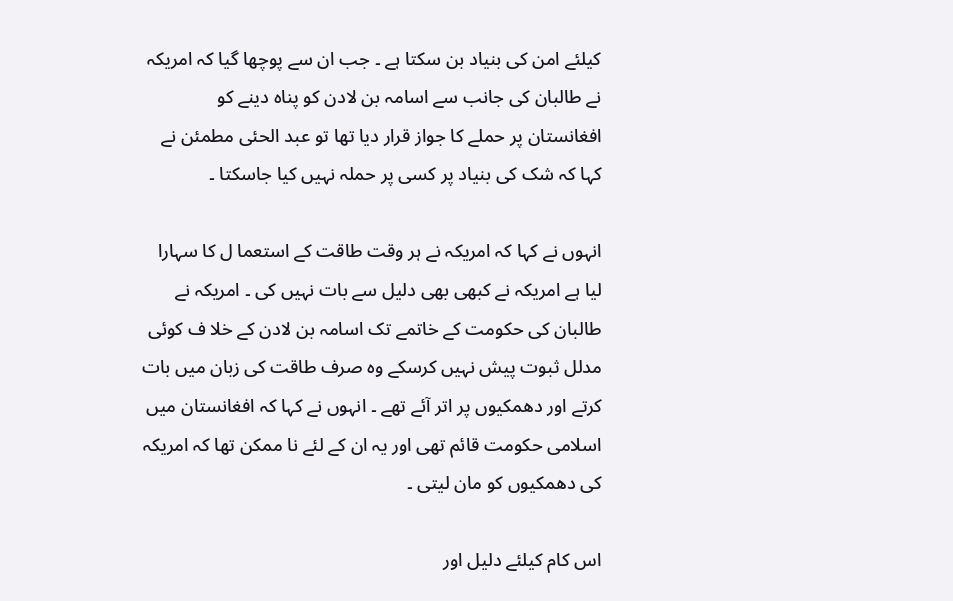کیلئے امن کی بنیاد بن سکتا ہے ۔ جب ان سے پوچھا گیا کہ امریکہ نے طالبان کی جانب سے اسامہ بن لادن کو پناہ دینے کو افغانستان پر حملے کا جواز قرار دیا تھا تو عبد الحئی مطمئن نے کہا کہ شک کی بنیاد پر کسی پر حملہ نہیں کیا جاسکتا ۔

انہوں نے کہا کہ امریکہ نے ہر وقت طاقت کے استعما ل کا سہارا لیا ہے امریکہ نے کبھی بھی دلیل سے بات نہیں کی ۔ امریکہ نے طالبان کی حکومت کے خاتمے تک اسامہ بن لادن کے خلا ف کوئی مدلل ثبوت پیش نہیں کرسکے وہ صرف طاقت کی زبان میں بات کرتے اور دھمکیوں پر اتر آئے تھے ۔ انہوں نے کہا کہ افغانستان میں اسلامی حکومت قائم تھی اور یہ ان کے لئے نا ممکن تھا کہ امریکہ کی دھمکیوں کو مان لیتی ۔

اس کام کیلئے دلیل اور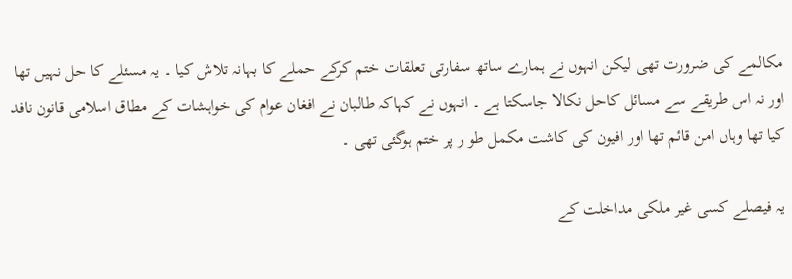مکالمے کی ضرورت تھی لیکن انہوں نے ہمارے ساتھ سفارتی تعلقات ختم کرکے حملے کا بہانہ تلاش کیا ۔ یہ مسئلے کا حل نہیں تھا اور نہ اس طریقے سے مسائل کاحل نکالا جاسکتا ہے ۔ انہوں نے کہاکہ طالبان نے افغان عوام کی خواہشات کے مطاق اسلامی قانون نافد کیا تھا وہاں امن قائم تھا اور افیون کی کاشت مکمل طو ر پر ختم ہوگئی تھی ۔

یہ فیصلے کسی غیر ملکی مداخلت کے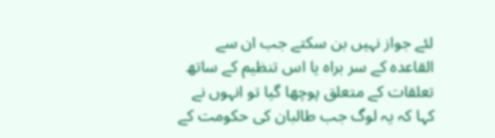لئے جواز نہیں بن سکتے جب ان سے القاعدہ کے سر براہ یا اس تنظیم کے ساتھ تعلقات کے متعلق پوچھا گیا تو انہوں نے کہا کہ یہ لوگ جب طالبان کی حکومت کے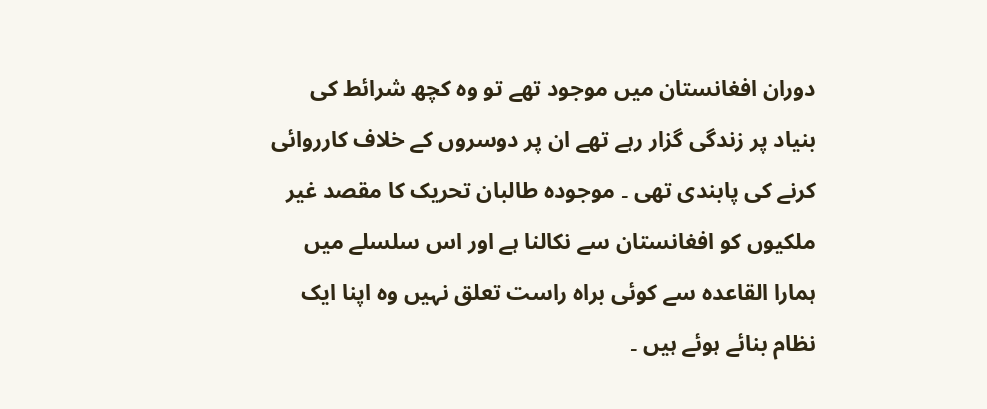دوران افغانستان میں موجود تھے تو وہ کچھ شرائط کی بنیاد پر زندگی گزار رہے تھے ان پر دوسروں کے خلاف کارروائی کرنے کی پابندی تھی ۔ موجودہ طالبان تحریک کا مقصد غیر ملکیوں کو افغانستان سے نکالنا ہے اور اس سلسلے میں ہمارا القاعدہ سے کوئی براہ راست تعلق نہیں وہ اپنا ایک نظام بنائے ہوئے ہیں ۔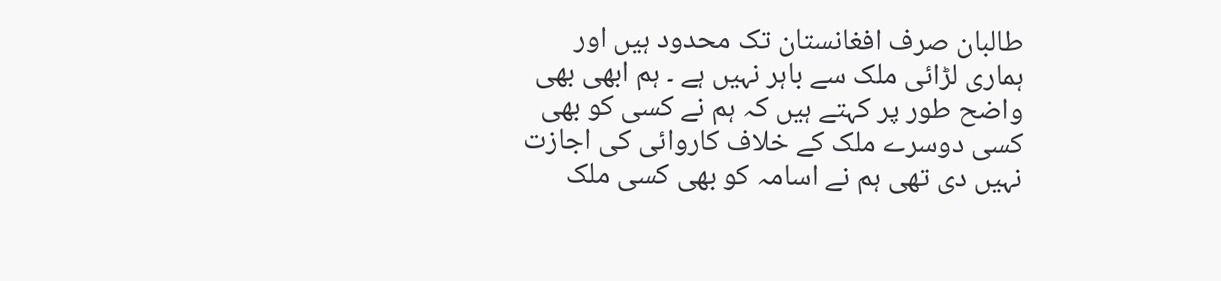طالبان صرف افغانستان تک محدود ہیں اور ہماری لڑائی ملک سے باہر نہیں ہے ۔ ہم ابھی بھی واضح طور پر کہتے ہیں کہ ہم نے کسی کو بھی کسی دوسرے ملک کے خلاف کاروائی کی اجازت نہیں دی تھی ہم نے اسامہ کو بھی کسی ملک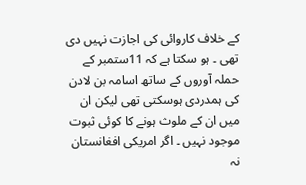کے خلاف کاروائی کی اجازت نہیں دی تھی ۔ ہو سکتا ہے کہ 11ستمبر کے حملہ آوروں کے ساتھ اسامہ بن لادن کی ہمدردی ہوسکتی تھی لیکن ان میں ان کے ملوث ہونے کا کوئی ثبوت موجود نہیں ۔ اگر امریکی افغانستان نہ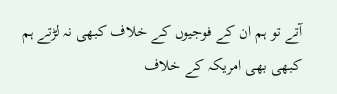آتے تو ہم ان کے فوجیوں کے خلاف کبھی نہ لڑتے ہم کبھی بھی امریکہ کے خلاف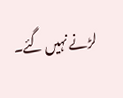لڑنے نہیں گئے۔